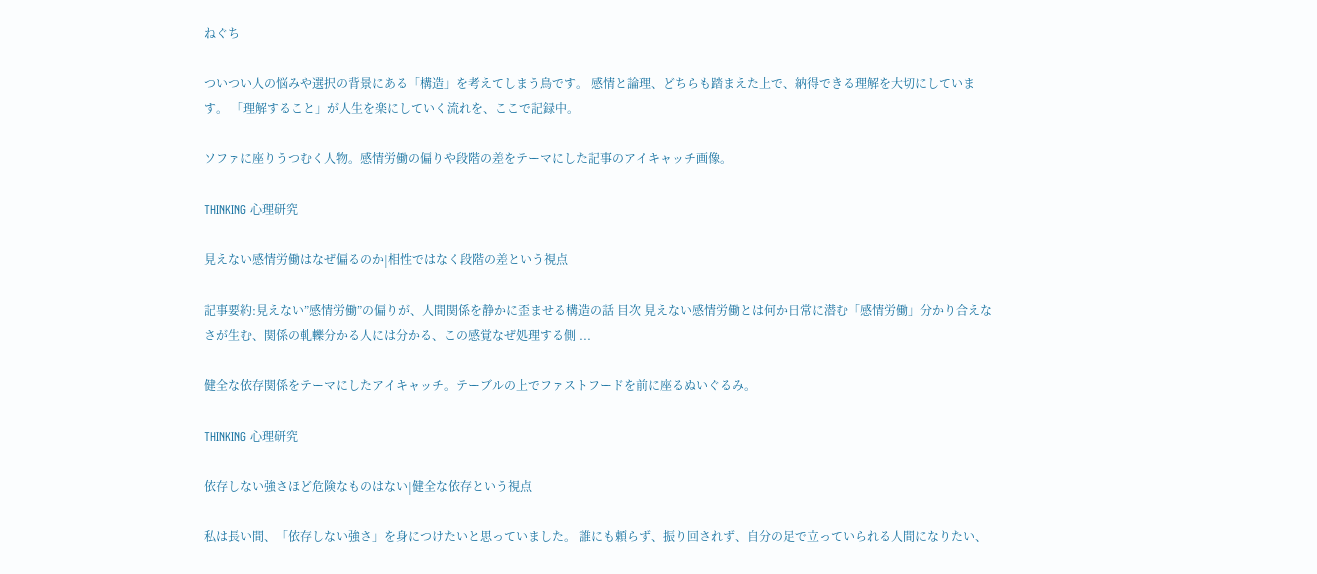ねぐち

ついつい人の悩みや選択の背景にある「構造」を考えてしまう鳥です。 感情と論理、どちらも踏まえた上で、納得できる理解を大切にしています。 「理解すること」が人生を楽にしていく流れを、ここで記録中。

ソファに座りうつむく人物。感情労働の偏りや段階の差をテーマにした記事のアイキャッチ画像。

THINKING 心理研究

見えない感情労働はなぜ偏るのか|相性ではなく段階の差という視点

記事要約:見えない”感情労働”の偏りが、人間関係を静かに歪ませる構造の話 目次 見えない感情労働とは何か日常に潜む「感情労働」分かり合えなさが生む、関係の軋轢分かる人には分かる、この感覚なぜ処理する側 ...

健全な依存関係をテーマにしたアイキャッチ。テーブルの上でファストフードを前に座るぬいぐるみ。

THINKING 心理研究

依存しない強さほど危険なものはない|健全な依存という視点

私は長い間、「依存しない強さ」を身につけたいと思っていました。 誰にも頼らず、振り回されず、自分の足で立っていられる人間になりたい、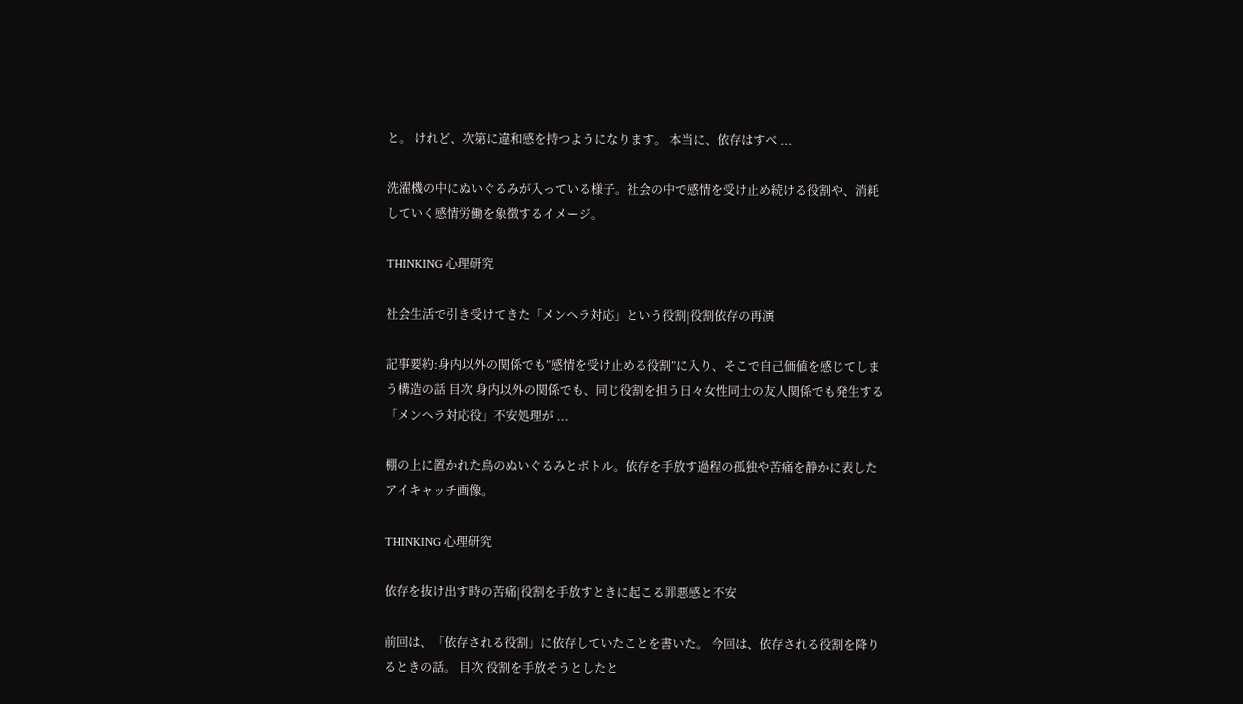と。 けれど、次第に違和感を持つようになります。 本当に、依存はすべ ...

洗濯機の中にぬいぐるみが入っている様子。社会の中で感情を受け止め続ける役割や、消耗していく感情労働を象徴するイメージ。

THINKING 心理研究

社会生活で引き受けてきた「メンヘラ対応」という役割|役割依存の再演

記事要約:身内以外の関係でも”感情を受け止める役割”に入り、そこで自己価値を感じてしまう構造の話 目次 身内以外の関係でも、同じ役割を担う日々女性同士の友人関係でも発生する「メンヘラ対応役」不安処理が ...

棚の上に置かれた鳥のぬいぐるみとボトル。依存を手放す過程の孤独や苦痛を静かに表したアイキャッチ画像。

THINKING 心理研究

依存を抜け出す時の苦痛|役割を手放すときに起こる罪悪感と不安

前回は、「依存される役割」に依存していたことを書いた。 今回は、依存される役割を降りるときの話。 目次 役割を手放そうとしたと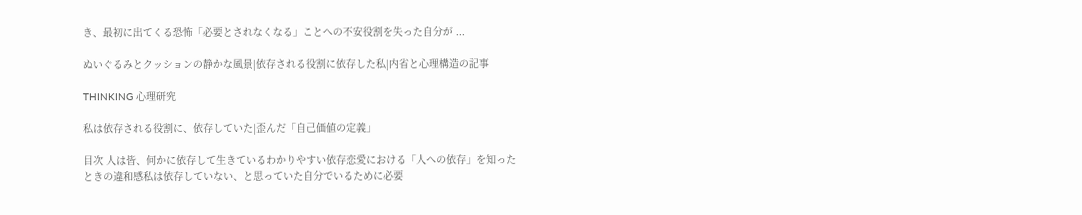き、最初に出てくる恐怖「必要とされなくなる」ことへの不安役割を失った自分が ...

ぬいぐるみとクッションの静かな風景|依存される役割に依存した私|内省と心理構造の記事

THINKING 心理研究

私は依存される役割に、依存していた|歪んだ「自己価値の定義」

目次 人は皆、何かに依存して生きているわかりやすい依存恋愛における「人への依存」を知ったときの違和感私は依存していない、と思っていた自分でいるために必要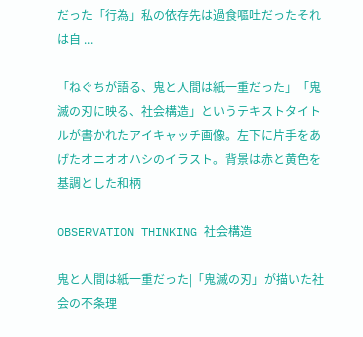だった「行為」私の依存先は過食嘔吐だったそれは自 ...

「ねぐちが語る、鬼と人間は紙一重だった」「鬼滅の刃に映る、社会構造」というテキストタイトルが書かれたアイキャッチ画像。左下に片手をあげたオニオオハシのイラスト。背景は赤と黄色を基調とした和柄

OBSERVATION THINKING 社会構造

鬼と人間は紙一重だった|「鬼滅の刃」が描いた社会の不条理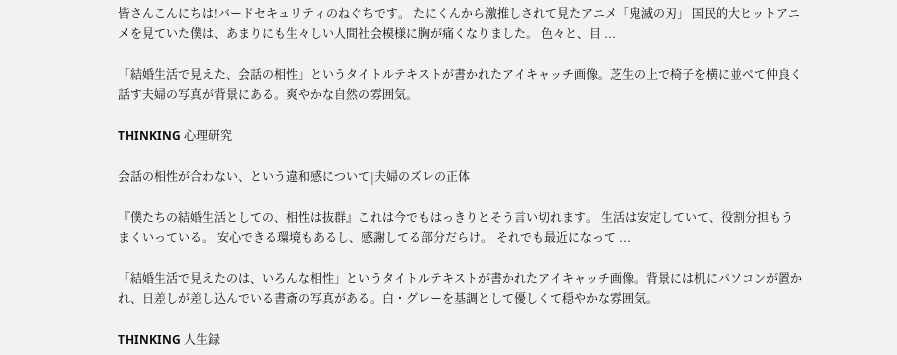皆さんこんにちは!バードセキュリティのねぐちです。 たにくんから激推しされて見たアニメ「鬼滅の刃」 国民的大ヒットアニメを見ていた僕は、あまりにも生々しい人間社会模様に胸が痛くなりました。 色々と、目 ...

「結婚生活で見えた、会話の相性」というタイトルテキストが書かれたアイキャッチ画像。芝生の上で椅子を横に並べて仲良く話す夫婦の写真が背景にある。爽やかな自然の雰囲気。

THINKING 心理研究

会話の相性が合わない、という違和感について|夫婦のズレの正体

『僕たちの結婚生活としての、相性は抜群』これは今でもはっきりとそう言い切れます。 生活は安定していて、役割分担もうまくいっている。 安心できる環境もあるし、感謝してる部分だらけ。 それでも最近になって ...

「結婚生活で見えたのは、いろんな相性」というタイトルテキストが書かれたアイキャッチ画像。背景には机にパソコンが置かれ、日差しが差し込んでいる書斎の写真がある。白・グレーを基調として優しくて穏やかな雰囲気。

THINKING 人生録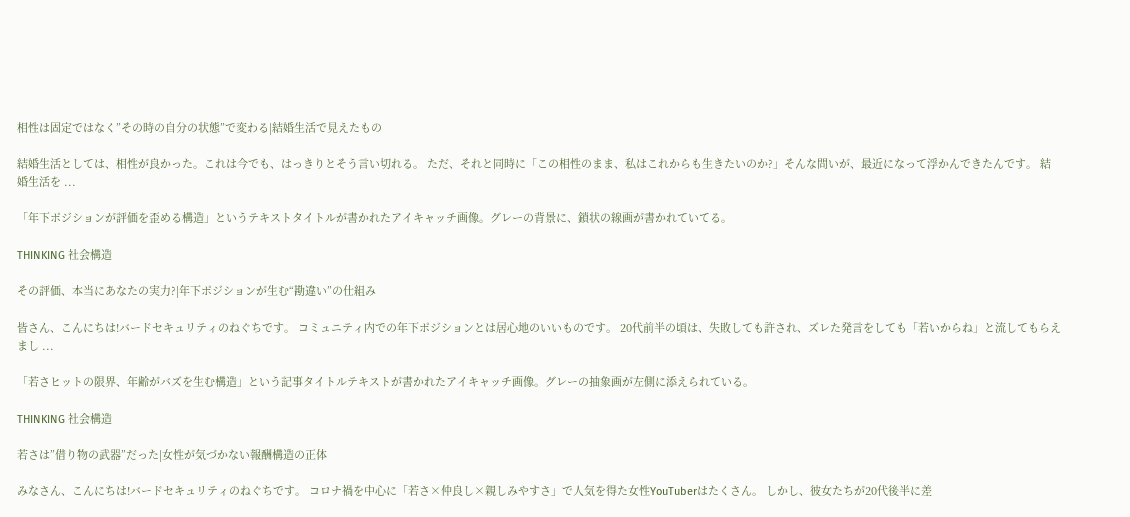相性は固定ではなく”その時の自分の状態”で変わる|結婚生活で見えたもの

結婚生活としては、相性が良かった。これは今でも、はっきりとそう言い切れる。 ただ、それと同時に「この相性のまま、私はこれからも生きたいのか?」そんな問いが、最近になって浮かんできたんです。 結婚生活を ...

「年下ポジションが評価を歪める構造」というテキストタイトルが書かれたアイキャッチ画像。グレーの背景に、鎖状の線画が書かれていてる。

THINKING 社会構造

その評価、本当にあなたの実力?|年下ポジションが生む“勘違い”の仕組み

皆さん、こんにちは!バードセキュリティのねぐちです。 コミュニティ内での年下ポジションとは居心地のいいものです。 20代前半の頃は、失敗しても許され、ズレた発言をしても「若いからね」と流してもらえまし ...

「若さヒットの限界、年齢がバズを生む構造」という記事タイトルテキストが書かれたアイキャッチ画像。グレーの抽象画が左側に添えられている。

THINKING 社会構造

若さは”借り物の武器”だった|女性が気づかない報酬構造の正体

みなさん、こんにちは!バードセキュリティのねぐちです。 コロナ禍を中心に「若さ×仲良し×親しみやすさ」で人気を得た女性YouTuberはたくさん。 しかし、彼女たちが20代後半に差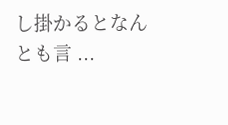し掛かるとなんとも言 ...